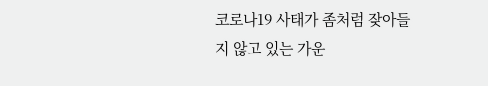코로나19 사태가 좀처럼 잦아들지 않고 있는 가운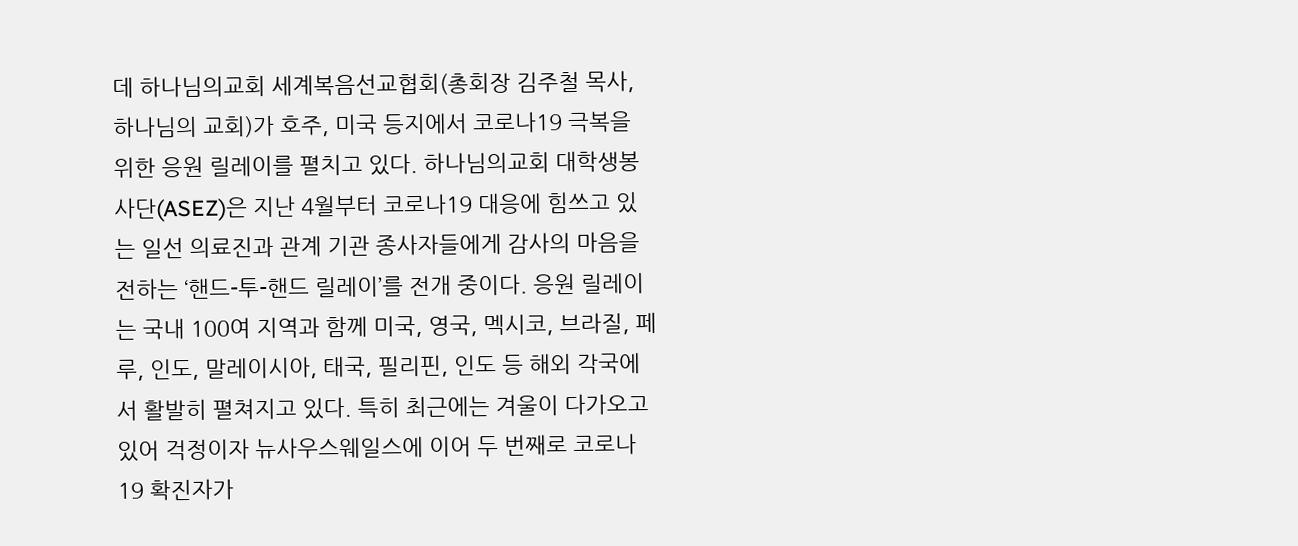데 하나님의교회 세계복음선교협회(총회장 김주철 목사, 하나님의 교회)가 호주, 미국 등지에서 코로나19 극복을 위한 응원 릴레이를 펼치고 있다. 하나님의교회 대학생봉사단(ASEZ)은 지난 4월부터 코로나19 대응에 힘쓰고 있는 일선 의료진과 관계 기관 종사자들에게 감사의 마음을 전하는 ‘핸드-투-핸드 릴레이’를 전개 중이다. 응원 릴레이는 국내 100여 지역과 함께 미국, 영국, 멕시코, 브라질, 페루, 인도, 말레이시아, 태국, 필리핀, 인도 등 해외 각국에서 활발히 펼쳐지고 있다. 특히 최근에는 겨울이 다가오고 있어 걱정이자 뉴사우스웨일스에 이어 두 번째로 코로나19 확진자가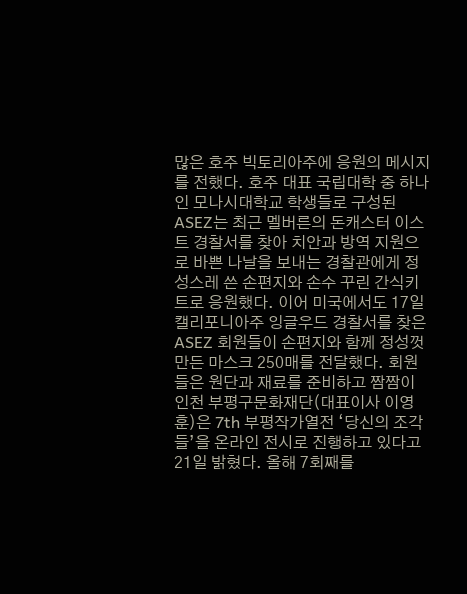많은 호주 빅토리아주에 응원의 메시지를 전했다. 호주 대표 국립대학 중 하나인 모나시대학교 학생들로 구성된 ASEZ는 최근 멜버른의 돈캐스터 이스트 경찰서를 찾아 치안과 방역 지원으로 바쁜 나날을 보내는 경찰관에게 정성스레 쓴 손편지와 손수 꾸린 간식키트로 응원했다. 이어 미국에서도 17일 캘리포니아주 잉글우드 경찰서를 찾은 ASEZ 회원들이 손편지와 함께 정성껏 만든 마스크 250매를 전달했다. 회원들은 원단과 재료를 준비하고 짬짬이
인천 부평구문화재단(대표이사 이영훈)은 7th 부평작가열전 ‘당신의 조각들’을 온라인 전시로 진행하고 있다고 21일 밝혔다. 올해 7회째를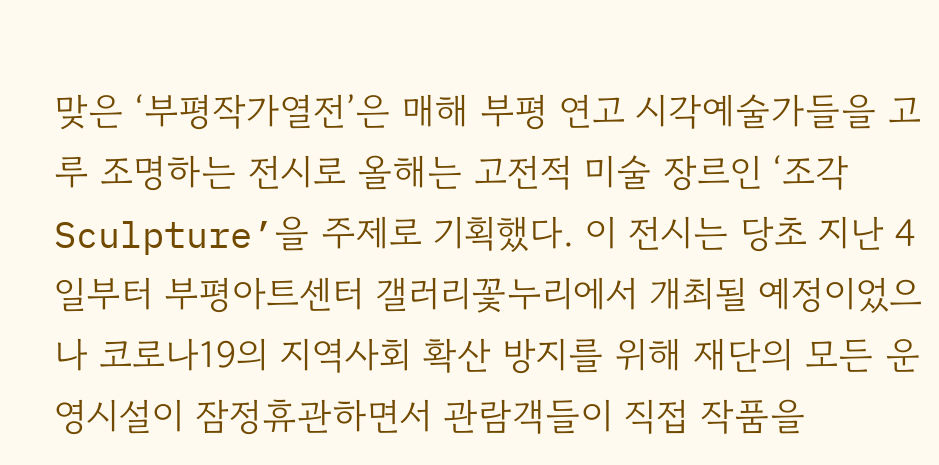맞은 ‘부평작가열전’은 매해 부평 연고 시각예술가들을 고루 조명하는 전시로 올해는 고전적 미술 장르인 ‘조각 Sculpture’을 주제로 기획했다. 이 전시는 당초 지난 4일부터 부평아트센터 갤러리꽃누리에서 개최될 예정이었으나 코로나19의 지역사회 확산 방지를 위해 재단의 모든 운영시설이 잠정휴관하면서 관람객들이 직접 작품을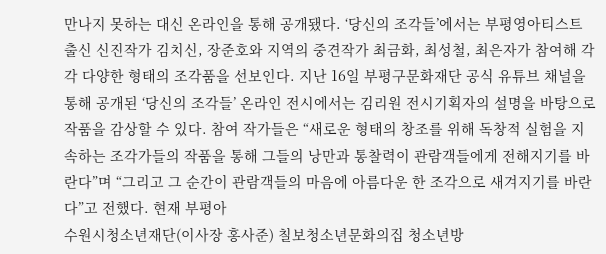만나지 못하는 대신 온라인을 통해 공개됐다. ‘당신의 조각들’에서는 부평영아티스트 출신 신진작가 김치신, 장준호와 지역의 중견작가 최금화, 최성철, 최은자가 참여해 각각 다양한 형태의 조각품을 선보인다. 지난 16일 부평구문화재단 공식 유튜브 채널을 통해 공개된 ‘당신의 조각들’ 온라인 전시에서는 김리원 전시기획자의 설명을 바탕으로 작품을 감상할 수 있다. 참여 작가들은 “새로운 형태의 창조를 위해 독창적 실험을 지속하는 조각가들의 작품을 통해 그들의 낭만과 통찰력이 관람객들에게 전해지기를 바란다”며 “그리고 그 순간이 관람객들의 마음에 아름다운 한 조각으로 새겨지기를 바란다”고 전했다. 현재 부평아
수원시청소년재단(이사장 홍사준) 칠보청소년문화의집 청소년방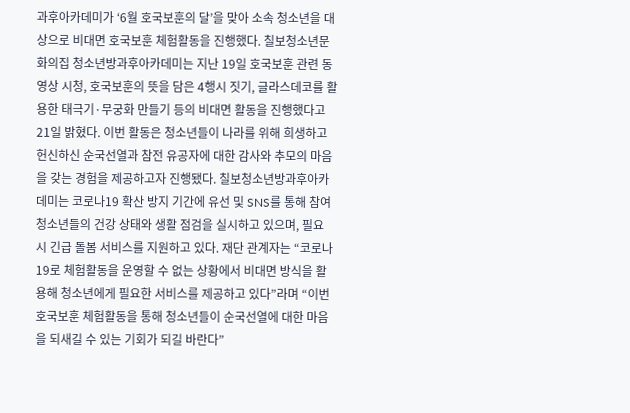과후아카데미가 ‘6월 호국보훈의 달’을 맞아 소속 청소년을 대상으로 비대면 호국보훈 체험활동을 진행했다. 칠보청소년문화의집 청소년방과후아카데미는 지난 19일 호국보훈 관련 동영상 시청, 호국보훈의 뜻을 담은 4행시 짓기, 글라스데코를 활용한 태극기·무궁화 만들기 등의 비대면 활동을 진행했다고 21일 밝혔다. 이번 활동은 청소년들이 나라를 위해 희생하고 헌신하신 순국선열과 참전 유공자에 대한 감사와 추모의 마음을 갖는 경험을 제공하고자 진행됐다. 칠보청소년방과후아카데미는 코로나19 확산 방지 기간에 유선 및 SNS를 통해 참여 청소년들의 건강 상태와 생활 점검을 실시하고 있으며, 필요 시 긴급 돌봄 서비스를 지원하고 있다. 재단 관계자는 “코로나19로 체험활동을 운영할 수 없는 상황에서 비대면 방식을 활용해 청소년에게 필요한 서비스를 제공하고 있다”라며 “이번 호국보훈 체험활동을 통해 청소년들이 순국선열에 대한 마음을 되새길 수 있는 기회가 되길 바란다”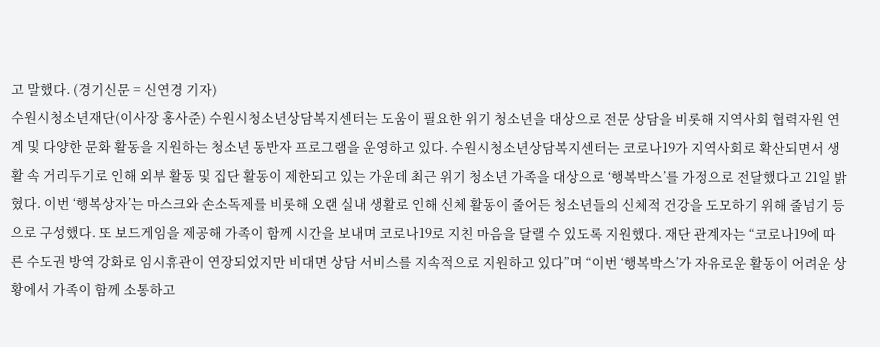고 말했다. (경기신문 = 신연경 기자)
수원시청소년재단(이사장 홍사준) 수원시청소년상담복지센터는 도움이 필요한 위기 청소년을 대상으로 전문 상담을 비롯해 지역사회 협력자원 연계 및 다양한 문화 활동을 지원하는 청소년 동반자 프로그램을 운영하고 있다. 수원시청소년상담복지센터는 코로나19가 지역사회로 확산되면서 생활 속 거리두기로 인해 외부 활동 및 집단 활동이 제한되고 있는 가운데 최근 위기 청소년 가족을 대상으로 ‘행복박스’를 가정으로 전달했다고 21일 밝혔다. 이번 ‘행복상자’는 마스크와 손소독제를 비롯해 오랜 실내 생활로 인해 신체 활동이 줄어든 청소년들의 신체적 건강을 도모하기 위해 줄넘기 등으로 구성했다. 또 보드게임을 제공해 가족이 함께 시간을 보내며 코로나19로 지친 마음을 달랠 수 있도록 지원했다. 재단 관계자는 “코로나19에 따른 수도권 방역 강화로 임시휴관이 연장되었지만 비대면 상담 서비스를 지속적으로 지원하고 있다”며 “이번 ‘행복박스’가 자유로운 활동이 어려운 상황에서 가족이 함께 소통하고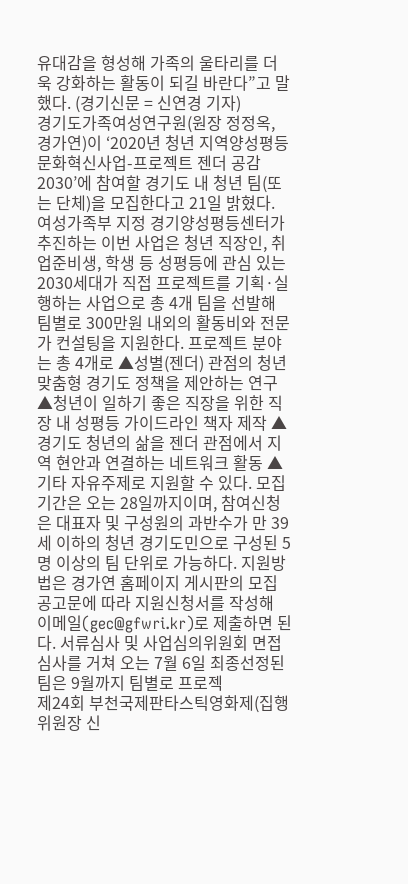유대감을 형성해 가족의 울타리를 더욱 강화하는 활동이 되길 바란다”고 말했다. (경기신문 = 신연경 기자)
경기도가족여성연구원(원장 정정옥, 경가연)이 ‘2020년 청년 지역양성평등 문화혁신사업-프로젝트 젠더 공감 2030’에 참여할 경기도 내 청년 팀(또는 단체)을 모집한다고 21일 밝혔다. 여성가족부 지정 경기양성평등센터가 추진하는 이번 사업은 청년 직장인, 취업준비생, 학생 등 성평등에 관심 있는 2030세대가 직접 프로젝트를 기획·실행하는 사업으로 총 4개 팀을 선발해 팀별로 300만원 내외의 활동비와 전문가 컨설팅을 지원한다. 프로젝트 분야는 총 4개로 ▲성별(젠더) 관점의 청년 맞춤형 경기도 정책을 제안하는 연구 ▲청년이 일하기 좋은 직장을 위한 직장 내 성평등 가이드라인 책자 제작 ▲경기도 청년의 삶을 젠더 관점에서 지역 현안과 연결하는 네트워크 활동 ▲기타 자유주제로 지원할 수 있다. 모집기간은 오는 28일까지이며, 참여신청은 대표자 및 구성원의 과반수가 만 39세 이하의 청년 경기도민으로 구성된 5명 이상의 팀 단위로 가능하다. 지원방법은 경가연 홈페이지 게시판의 모집 공고문에 따라 지원신청서를 작성해 이메일(gec@gfwri.kr)로 제출하면 된다. 서류심사 및 사업심의위원회 면접심사를 거쳐 오는 7월 6일 최종선정된 팀은 9월까지 팀별로 프로젝
제24회 부천국제판타스틱영화제(집행위원장 신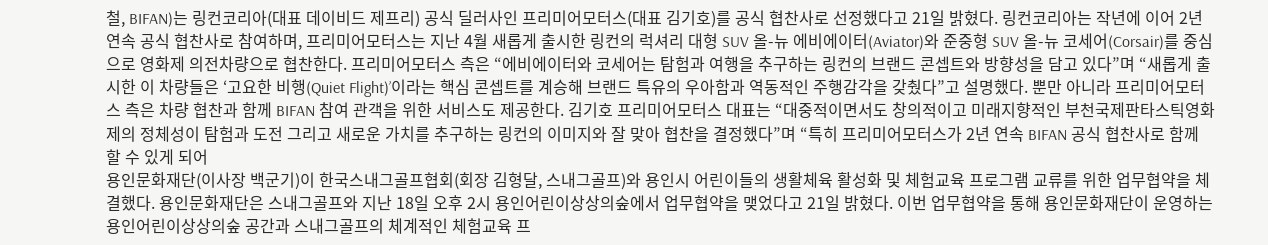철, BIFAN)는 링컨코리아(대표 데이비드 제프리) 공식 딜러사인 프리미어모터스(대표 김기호)를 공식 협찬사로 선정했다고 21일 밝혔다. 링컨코리아는 작년에 이어 2년 연속 공식 협찬사로 참여하며, 프리미어모터스는 지난 4월 새롭게 출시한 링컨의 럭셔리 대형 SUV 올-뉴 에비에이터(Aviator)와 준중형 SUV 올-뉴 코세어(Corsair)를 중심으로 영화제 의전차량으로 협찬한다. 프리미어모터스 측은 “에비에이터와 코세어는 탐험과 여행을 추구하는 링컨의 브랜드 콘셉트와 방향성을 담고 있다”며 “새롭게 출시한 이 차량들은 ‘고요한 비행(Quiet Flight)’이라는 핵심 콘셉트를 계승해 브랜드 특유의 우아함과 역동적인 주행감각을 갖췄다”고 설명했다. 뿐만 아니라 프리미어모터스 측은 차량 협찬과 함께 BIFAN 참여 관객을 위한 서비스도 제공한다. 김기호 프리미어모터스 대표는 “대중적이면서도 창의적이고 미래지향적인 부천국제판타스틱영화제의 정체성이 탐험과 도전 그리고 새로운 가치를 추구하는 링컨의 이미지와 잘 맞아 협찬을 결정했다”며 “특히 프리미어모터스가 2년 연속 BIFAN 공식 협찬사로 함께 할 수 있게 되어
용인문화재단(이사장 백군기)이 한국스내그골프협회(회장 김형달, 스내그골프)와 용인시 어린이들의 생활체육 활성화 및 체험교육 프로그램 교류를 위한 업무협약을 체결했다. 용인문화재단은 스내그골프와 지난 18일 오후 2시 용인어린이상상의숲에서 업무협약을 맺었다고 21일 밝혔다. 이번 업무협약을 통해 용인문화재단이 운영하는 용인어린이상상의숲 공간과 스내그골프의 체계적인 체험교육 프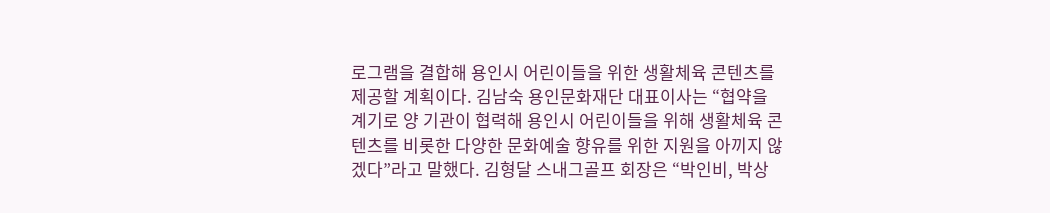로그램을 결합해 용인시 어린이들을 위한 생활체육 콘텐츠를 제공할 계획이다. 김남숙 용인문화재단 대표이사는 “협약을 계기로 양 기관이 협력해 용인시 어린이들을 위해 생활체육 콘텐츠를 비롯한 다양한 문화예술 향유를 위한 지원을 아끼지 않겠다”라고 말했다. 김형달 스내그골프 회장은 “박인비, 박상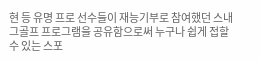현 등 유명 프로 선수들이 재능기부로 참여했던 스내그골프 프로그램을 공유함으로써 누구나 쉽게 접할 수 있는 스포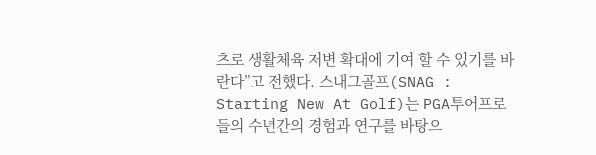츠로 생활체육 저변 확대에 기여 할 수 있기를 바란다”고 전했다. 스내그골프(SNAG : Starting New At Golf)는 PGA투어프로들의 수년간의 경험과 연구를 바탕으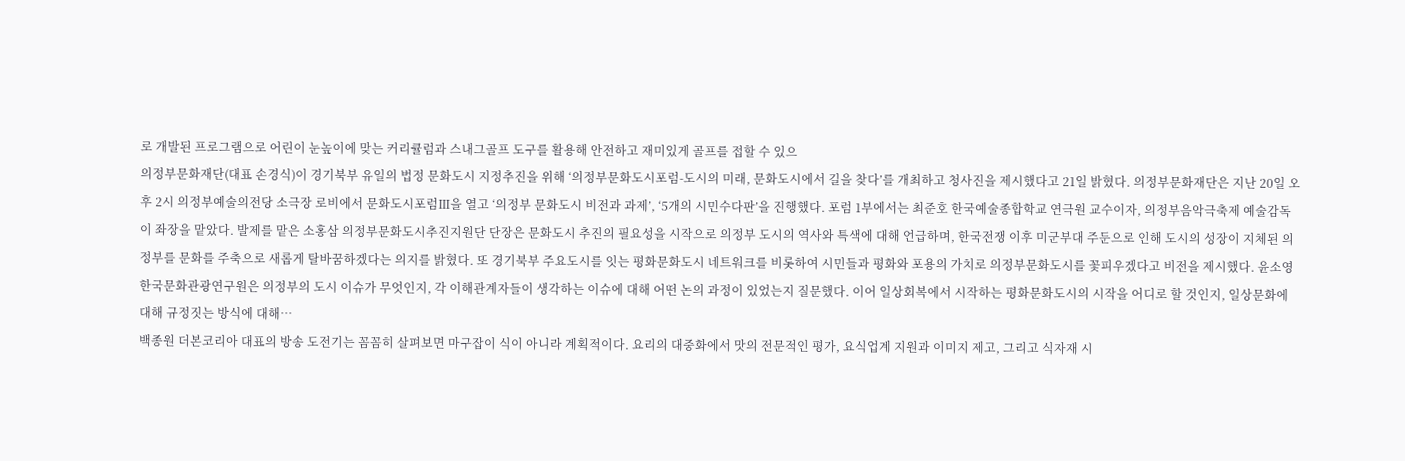로 개발된 프로그램으로 어린이 눈높이에 맞는 커리큘럼과 스내그골프 도구를 활용해 안전하고 재미있게 골프를 접할 수 있으
의정부문화재단(대표 손경식)이 경기북부 유일의 법정 문화도시 지정추진을 위해 ‘의정부문화도시포럼-도시의 미래, 문화도시에서 길을 찾다’를 개최하고 청사진을 제시했다고 21일 밝혔다. 의정부문화재단은 지난 20일 오후 2시 의정부예술의전당 소극장 로비에서 문화도시포럼Ⅲ을 열고 ‘의정부 문화도시 비전과 과제’, ‘5개의 시민수다판’을 진행했다. 포럼 1부에서는 최준호 한국예술종합학교 연극원 교수이자, 의정부음악극축제 예술감독이 좌장을 맡았다. 발제를 맡은 소홍삼 의정부문화도시추진지원단 단장은 문화도시 추진의 필요성을 시작으로 의정부 도시의 역사와 특색에 대해 언급하며, 한국전쟁 이후 미군부대 주둔으로 인해 도시의 성장이 지체된 의정부를 문화를 주축으로 새롭게 탈바꿈하겠다는 의지를 밝혔다. 또 경기북부 주요도시를 잇는 평화문화도시 네트워크를 비롯하여 시민들과 평화와 포용의 가치로 의정부문화도시를 꽃피우겠다고 비전을 제시했다. 윤소영 한국문화관광연구원은 의정부의 도시 이슈가 무엇인지, 각 이해관계자들이 생각하는 이슈에 대해 어떤 논의 과정이 있었는지 질문했다. 이어 일상회복에서 시작하는 평화문화도시의 시작을 어디로 할 것인지, 일상문화에 대해 규정짓는 방식에 대해…
백종원 더본코리아 대표의 방송 도전기는 꼼꼼히 살펴보면 마구잡이 식이 아니라 계획적이다. 요리의 대중화에서 맛의 전문적인 평가, 요식업계 지원과 이미지 제고, 그리고 식자재 시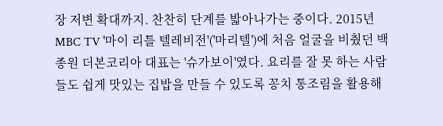장 저변 확대까지. 찬찬히 단계를 밟아나가는 중이다. 2015년 MBC TV '마이 리틀 텔레비전'('마리텔')에 처음 얼굴을 비췄던 백종원 더본코리아 대표는 '슈가보이'였다. 요리를 잘 못 하는 사람들도 쉽게 맛있는 집밥을 만들 수 있도록 꽁치 통조림을 활용해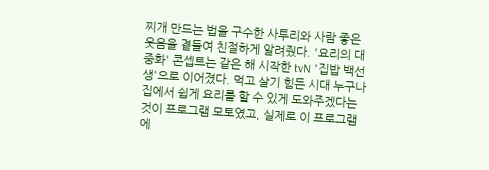찌개 만드는 법을 구수한 사투리와 사람 좋은 웃음을 곁들여 친절하게 알려줬다. '요리의 대중화' 콘셉트는 같은 해 시작한 tvN '집밥 백선생'으로 이어졌다. 먹고 살기 힘든 시대 누구나 집에서 쉽게 요리를 할 수 있게 도와주겠다는 것이 프로그램 모토였고, 실제로 이 프로그램에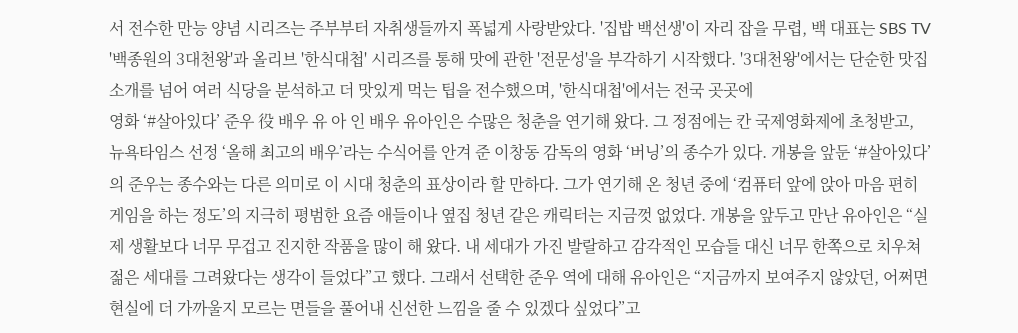서 전수한 만능 양념 시리즈는 주부부터 자취생들까지 폭넓게 사랑받았다. '집밥 백선생'이 자리 잡을 무렵, 백 대표는 SBS TV '백종원의 3대천왕'과 올리브 '한식대첩' 시리즈를 통해 맛에 관한 '전문성'을 부각하기 시작했다. '3대천왕'에서는 단순한 맛집 소개를 넘어 여러 식당을 분석하고 더 맛있게 먹는 팁을 전수했으며, '한식대첩'에서는 전국 곳곳에
영화 ‘#살아있다’ 준우 役 배우 유 아 인 배우 유아인은 수많은 청춘을 연기해 왔다. 그 정점에는 칸 국제영화제에 초청받고, 뉴욕타임스 선정 ‘올해 최고의 배우’라는 수식어를 안겨 준 이창동 감독의 영화 ‘버닝’의 종수가 있다. 개봉을 앞둔 ‘#살아있다’의 준우는 종수와는 다른 의미로 이 시대 청춘의 표상이라 할 만하다. 그가 연기해 온 청년 중에 ‘컴퓨터 앞에 앉아 마음 편히 게임을 하는 정도’의 지극히 평범한 요즘 애들이나 옆집 청년 같은 캐릭터는 지금껏 없었다. 개봉을 앞두고 만난 유아인은 “실제 생활보다 너무 무겁고 진지한 작품을 많이 해 왔다. 내 세대가 가진 발랄하고 감각적인 모습들 대신 너무 한쪽으로 치우쳐 젊은 세대를 그려왔다는 생각이 들었다”고 했다. 그래서 선택한 준우 역에 대해 유아인은 “지금까지 보여주지 않았던, 어쩌면 현실에 더 가까울지 모르는 면들을 풀어내 신선한 느낌을 줄 수 있겠다 싶었다”고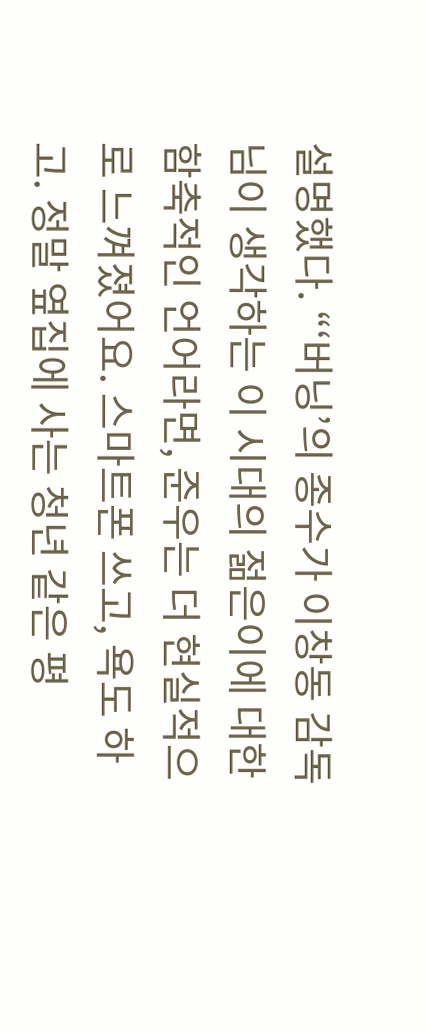설명했다. “‘버닝’의 종수가 이창동 감독님이 생각하는 이 시대의 젊은이에 대한 함축적인 언어라면, 준우는 더 현실적으로 느껴졌어요. 스마트폰 쓰고, 욕도 하고. 정말 옆집에 사는 청년 같은 평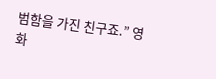범함을 가진 친구죠.” 영화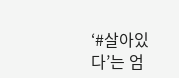‘#살아있다’는 엄